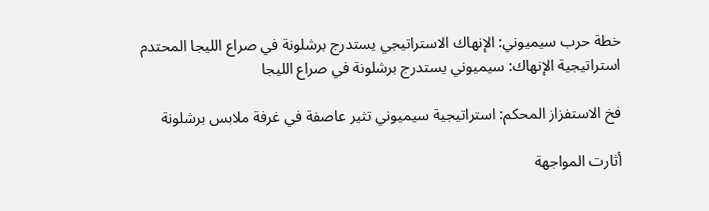خطة حرب سيميوني: الإنهاك الاستراتيجي يستدرج برشلونة في صراع الليجا المحتدم
استراتيجية الإنهاك: سيميوني يستدرج برشلونة في صراع الليجا

فخ الاستفزاز المحكم: استراتيجية سيميوني تثير عاصفة في غرفة ملابس برشلونة

أثارت المواجهة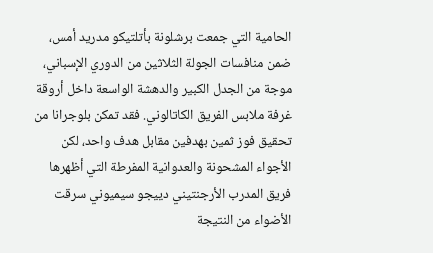الحامية التي جمعت برشلونة بأتلتيكو مدريد أمس، ضمن منافسات الجولة الثلاثين من الدوري الإسباني، موجة من الجدل الكبير والدهشة الواسعة داخل أروقة غرفة ملابس الفريق الكاتالوني. فقد تمكن بلوجرانا من تحقيق فوز ثمين بهدفين مقابل هدف واحد، لكن الأجواء المشحونة والعدوانية المفرطة التي أظهرها فريق المدرب الأرجنتيني دييجو سيميوني سرقت الأضواء من النتيجة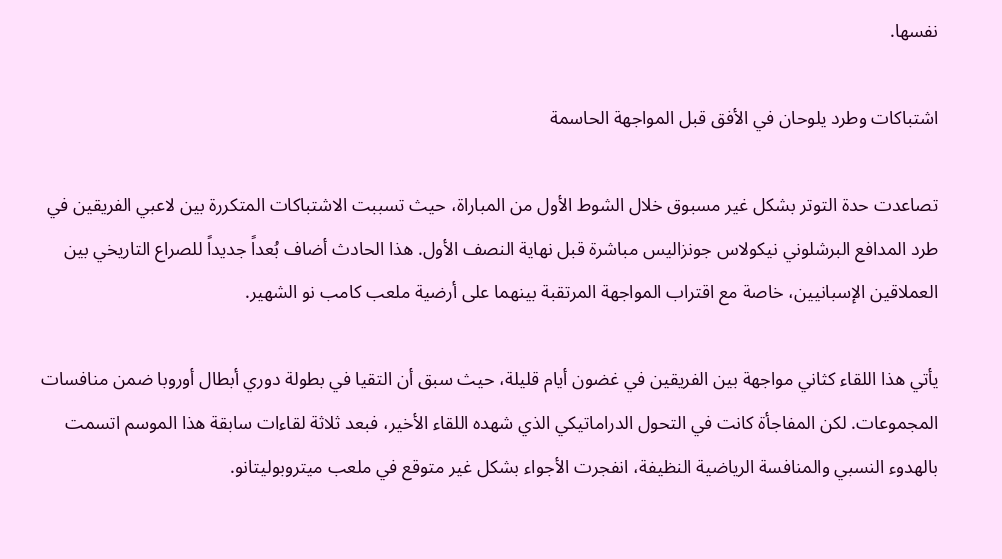نفسها.

اشتباكات وطرد يلوحان في الأفق قبل المواجهة الحاسمة

تصاعدت حدة التوتر بشكل غير مسبوق خلال الشوط الأول من المباراة، حيث تسببت الاشتباكات المتكررة بين لاعبي الفريقين في طرد المدافع البرشلوني نيكولاس جونزاليس مباشرة قبل نهاية النصف الأول. هذا الحادث أضاف بُعداً جديداً للصراع التاريخي بين العملاقين الإسبانيين، خاصة مع اقتراب المواجهة المرتقبة بينهما على أرضية ملعب كامب نو الشهير.

يأتي هذا اللقاء كثاني مواجهة بين الفريقين في غضون أيام قليلة، حيث سبق أن التقيا في بطولة دوري أبطال أوروبا ضمن منافسات المجموعات. لكن المفاجأة كانت في التحول الدراماتيكي الذي شهده اللقاء الأخير، فبعد ثلاثة لقاءات سابقة هذا الموسم اتسمت بالهدوء النسبي والمنافسة الرياضية النظيفة، انفجرت الأجواء بشكل غير متوقع في ملعب ميتروبوليتانو.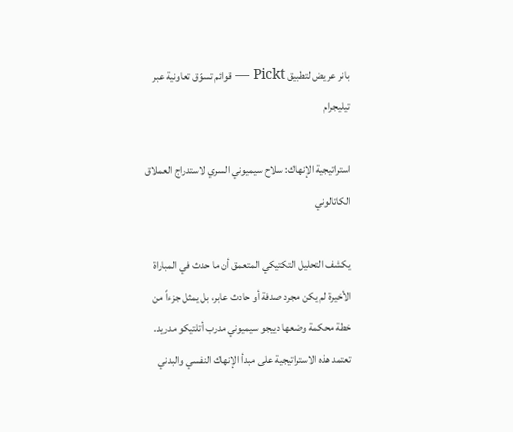بانر عريض لتطبيق Pickt — قوائم تسوّق تعاونية عبر تيليجرام

استراتيجية الإنهاك: سلاح سيميوني السري لاستدراج العملاق الكاتالوني

يكشف التحليل التكتيكي المتعمق أن ما حدث في المباراة الأخيرة لم يكن مجرد صدفة أو حادث عابر، بل يمثل جزءاً من خطة محكمة وضعها دييجو سيميوني مدرب أتلتيكو مدريد. تعتمد هذه الاستراتيجية على مبدأ الإنهاك النفسي والبدني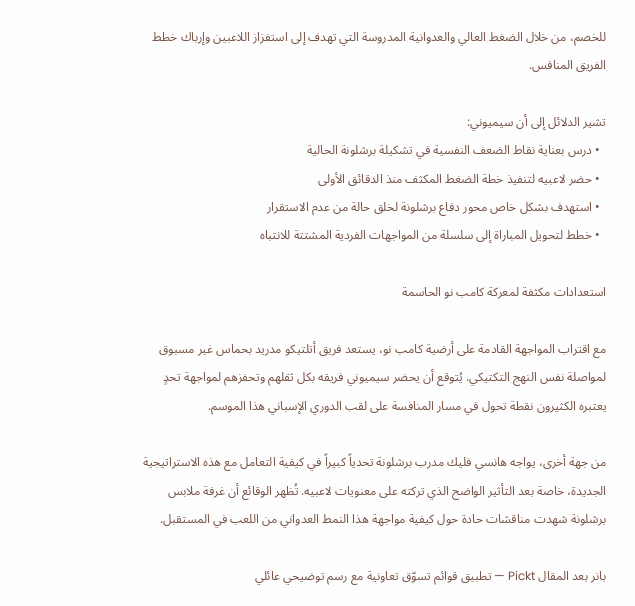للخصم، من خلال الضغط العالي والعدوانية المدروسة التي تهدف إلى استفزاز اللاعبين وإرباك خطط الفريق المنافس.

تشير الدلائل إلى أن سيميوني:
  • درس بعناية نقاط الضعف النفسية في تشكيلة برشلونة الحالية
  • حضر لاعبيه لتنفيذ خطة الضغط المكثف منذ الدقائق الأولى
  • استهدف بشكل خاص محور دفاع برشلونة لخلق حالة من عدم الاستقرار
  • خطط لتحويل المباراة إلى سلسلة من المواجهات الفردية المشتتة للانتباه

استعدادات مكثفة لمعركة كامب نو الحاسمة

مع اقتراب المواجهة القادمة على أرضية كامب نو، يستعد فريق أتلتيكو مدريد بحماس غير مسبوق لمواصلة نفس النهج التكتيكي. يُتوقع أن يحضر سيميوني فريقه بكل ثقلهم وتحفزهم لمواجهة تحدٍ يعتبره الكثيرون نقطة تحول في مسار المنافسة على لقب الدوري الإسباني هذا الموسم.

من جهة أخرى، يواجه هانسي فليك مدرب برشلونة تحدياً كبيراً في كيفية التعامل مع هذه الاستراتيجية الجديدة، خاصة بعد التأثير الواضح الذي تركته على معنويات لاعبيه. تُظهر الوقائع أن غرفة ملابس برشلونة شهدت مناقشات حادة حول كيفية مواجهة هذا النمط العدواني من اللعب في المستقبل.

بانر بعد المقال Pickt — تطبيق قوائم تسوّق تعاونية مع رسم توضيحي عائلي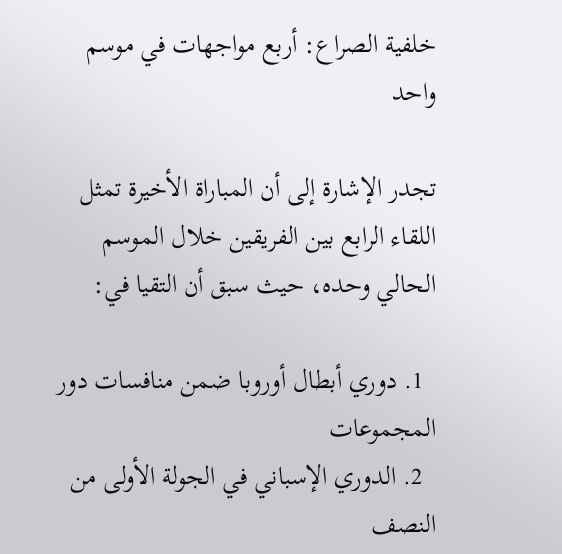خلفية الصراع: أربع مواجهات في موسم واحد

تجدر الإشارة إلى أن المباراة الأخيرة تمثل اللقاء الرابع بين الفريقين خلال الموسم الحالي وحده، حيث سبق أن التقيا في:

  1. دوري أبطال أوروبا ضمن منافسات دور المجموعات
  2. الدوري الإسباني في الجولة الأولى من النصف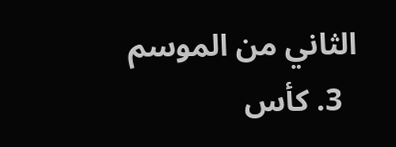الثاني من الموسم
  3. كأس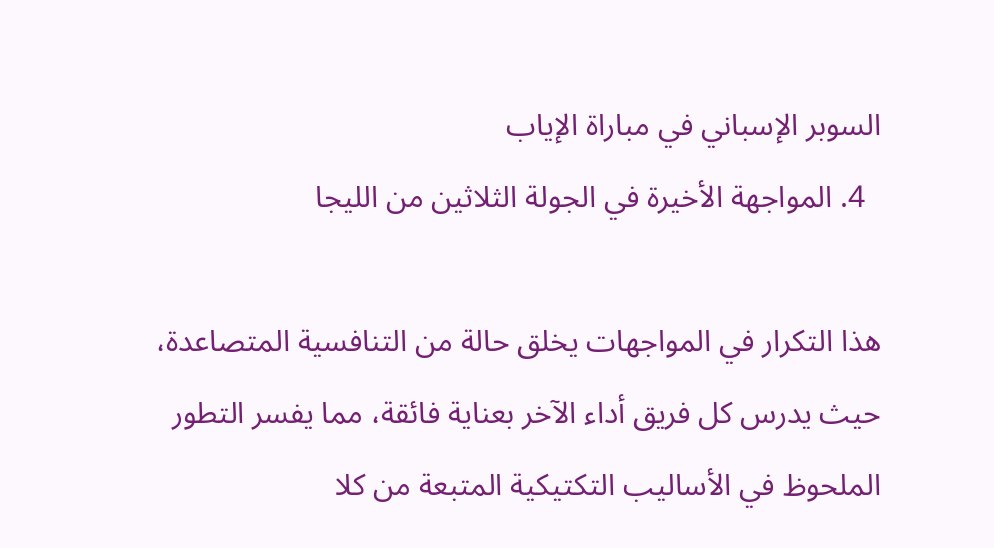السوبر الإسباني في مباراة الإياب
  4. المواجهة الأخيرة في الجولة الثلاثين من الليجا

هذا التكرار في المواجهات يخلق حالة من التنافسية المتصاعدة، حيث يدرس كل فريق أداء الآخر بعناية فائقة، مما يفسر التطور الملحوظ في الأساليب التكتيكية المتبعة من كلا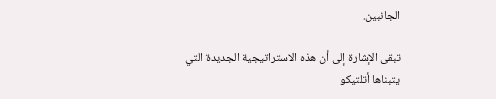الجانبين.

تبقى الإشارة إلى أن هذه الاستراتيجية الجديدة التي يتبناها أتلتيكو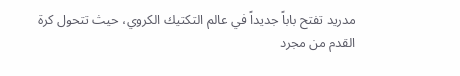مدريد تفتح باباً جديداً في عالم التكتيك الكروي، حيث تتحول كرة القدم من مجرد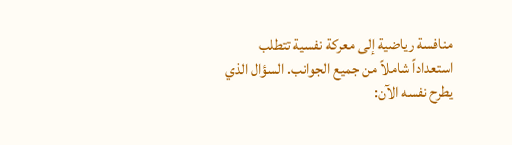منافسة رياضية إلى معركة نفسية تتطلب استعداداً شاملاً من جميع الجوانب. السؤال الذي يطرح نفسه الآن: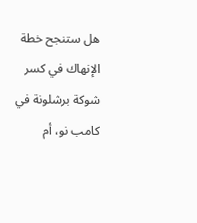هل ستنجح خطة الإنهاك في كسر شوكة برشلونة في كامب نو، أم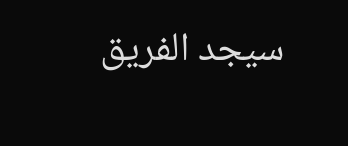سيجد الفريق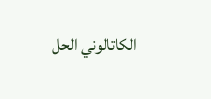الكاتالوني الحل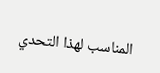المناسب لهذا التحدي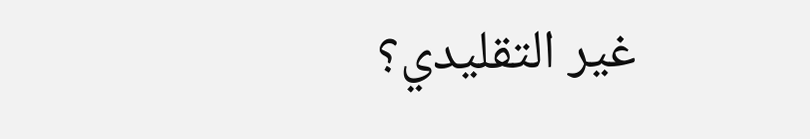غير التقليدي؟